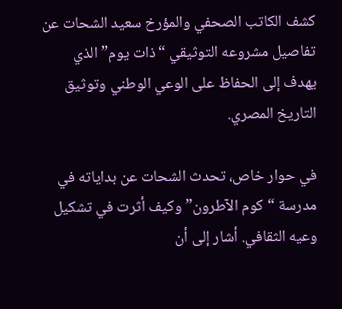كشف الكاتب الصحفي والمؤرخ سعيد الشحات عن تفاصيل مشروعه التوثيقي “ذات يوم” الذي يهدف إلى الحفاظ على الوعي الوطني وتوثيق التاريخ المصري.

في حوار خاص، تحدث الشحات عن بداياته في مدرسة “كوم الآطرون” وكيف أثرت في تشكيل وعيه الثقافي. أشار إلى أن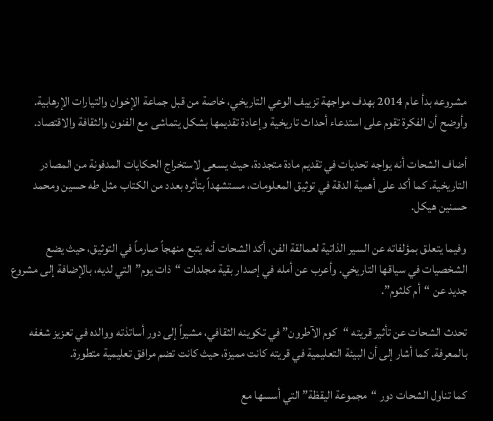مشروعه بدأ عام 2014 بهدف مواجهة تزييف الوعي التاريخي، خاصة من قبل جماعة الإخوان والتيارات الإرهابية. وأوضح أن الفكرة تقوم على استدعاء أحداث تاريخية وإعادة تقديمها بشكل يتماشى مع الفنون والثقافة والاقتصاد.

أضاف الشحات أنه يواجه تحديات في تقديم مادة متجددة، حيث يسعى لاستخراج الحكايات المدفونة من المصادر التاريخية. كما أكد على أهمية الدقة في توثيق المعلومات، مستشهداً بتأثره بعدد من الكتاب مثل طه حسين ومحمد حسنين هيكل.

وفيما يتعلق بمؤلفاته عن السير الذاتية لعمالقة الفن، أكد الشحات أنه يتبع منهجاً صارماً في التوثيق، حيث يضع الشخصيات في سياقها التاريخي. وأعرب عن أمله في إصدار بقية مجلدات “ذات يوم” التي لديه، بالإضافة إلى مشروع جديد عن “أم كلثوم”.

تحدث الشحات عن تأثير قريته “كوم الآطرون” في تكوينه الثقافي، مشيراً إلى دور أساتذته ووالده في تعزيز شغفه بالمعرفة. كما أشار إلى أن البيئة التعليمية في قريته كانت مميزة، حيث كانت تضم مرافق تعليمية متطورة.

كما تناول الشحات دور “مجموعة اليقظة” التي أسسها مع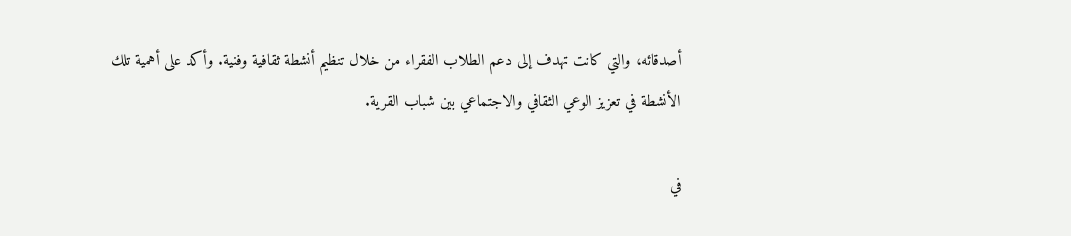أصدقائه، والتي كانت تهدف إلى دعم الطلاب الفقراء من خلال تنظيم أنشطة ثقافية وفنية. وأكد على أهمية تلك الأنشطة في تعزيز الوعي الثقافي والاجتماعي بين شباب القرية.

في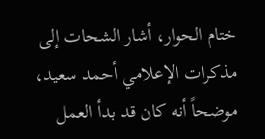ختام الحوار، أشار الشحات إلى مذكرات الإعلامي أحمد سعيد، موضحاً أنه كان قد بدأ العمل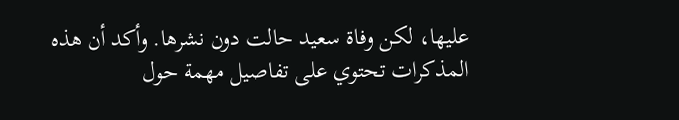عليها، لكن وفاة سعيد حالت دون نشرها. وأكد أن هذه المذكرات تحتوي على تفاصيل مهمة حول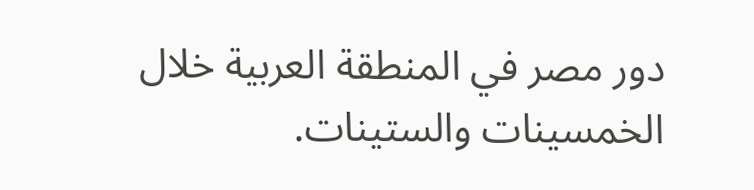دور مصر في المنطقة العربية خلال الخمسينات والستينات.